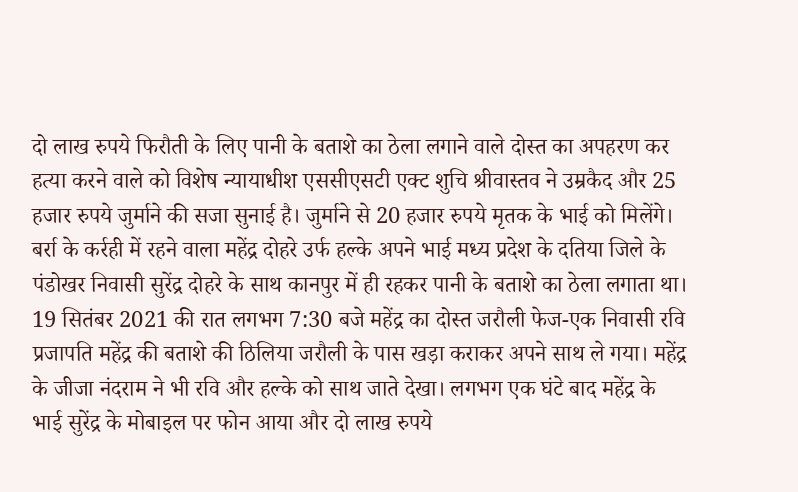दो लाख रुपये फिरौती के लिए पानी के बताशे का ठेला लगाने वाले दोस्त का अपहरण कर हत्या करने वाले को विशेष न्यायाधीश एससीएसटी एक्ट शुचि श्रीवास्तव ने उम्रकैद और 25 हजार रुपये जुर्माने की सजा सुनाई है। जुर्माने से 20 हजार रुपये मृतक के भाई को मिलेंगे।
बर्रा के कर्रही में रहने वाला महेंद्र दोहरे उर्फ हल्के अपने भाई मध्य प्रदेश के दतिया जिले के पंडोखर निवासी सुरेंद्र दोहरे के साथ कानपुर में ही रहकर पानी के बताशे का ठेला लगाता था। 19 सितंबर 2021 की रात लगभग 7:30 बजे महेंद्र का दोस्त जरौली फेज-एक निवासी रवि प्रजापति महेंद्र की बताशे की ठिलिया जरौली के पास खड़ा कराकर अपने साथ ले गया। महेंद्र के जीजा नंदराम ने भी रवि और हल्के को साथ जाते देखा। लगभग एक घंटे बाद महेंद्र के भाई सुरेंद्र के मोबाइल पर फोन आया और दो लाख रुपये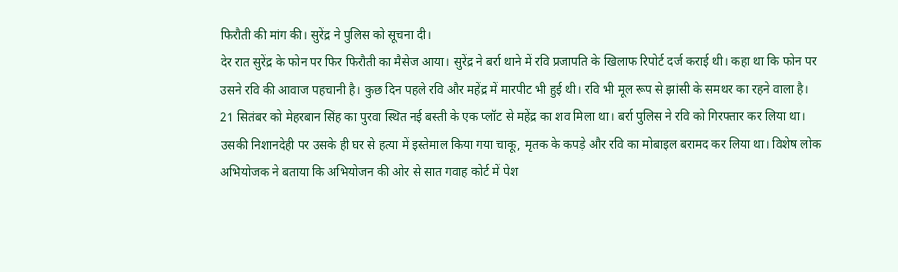फिरौती की मांग की। सुरेंद्र ने पुलिस को सूचना दी।
देर रात सुरेंद्र के फोन पर फिर फिरौती का मैसेज आया। सुरेंद्र ने बर्रा थाने में रवि प्रजापति के खिलाफ रिपोर्ट दर्ज कराई थी। कहा था कि फोन पर उसने रवि की आवाज पहचानी है। कुछ दिन पहले रवि और महेंद्र में मारपीट भी हुई थी। रवि भी मूल रूप से झांसी के समथर का रहने वाला है। 21 सितंबर को मेहरबान सिंह का पुरवा स्थित नई बस्ती के एक प्लॉट से महेंद्र का शव मिला था। बर्रा पुलिस ने रवि को गिरफ्तार कर लिया था।
उसकी निशानदेही पर उसके ही घर से हत्या में इस्तेमाल किया गया चाकू, मृतक के कपड़े और रवि का मोबाइल बरामद कर लिया था। विशेष लोक अभियोजक ने बताया कि अभियोजन की ओर से सात गवाह कोर्ट में पेश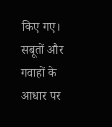किए गए। सबूतों और गवाहों के आधार पर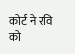कोर्ट ने रवि को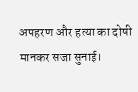अपहरण और हत्या का दोषी मानकर सजा सुनाई।